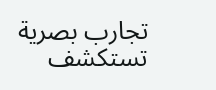تجارب بصرية تستكشف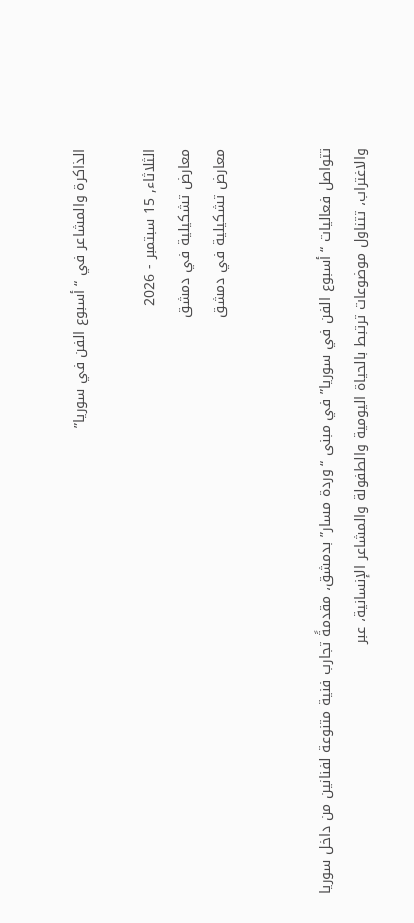الذاكرة والمشاعر في “أسبوع الفن في سوريا”

الثلاثاء, 15 سبتمبر - 2026
معارض تشكيلية في دمشق
معارض تشكيلية في دمشق


تتواصل فعاليات “أسبوع الفن في سوريا” في مبنى “وردة مسار” بدمشق، مقدمةً تجارب فنية متنوعة لفنانين من داخل سوريا والاغتراب، تتناول موضوعات ترتبط بالحياة اليومية والطفولة والمشاعر الإنسانية، عبر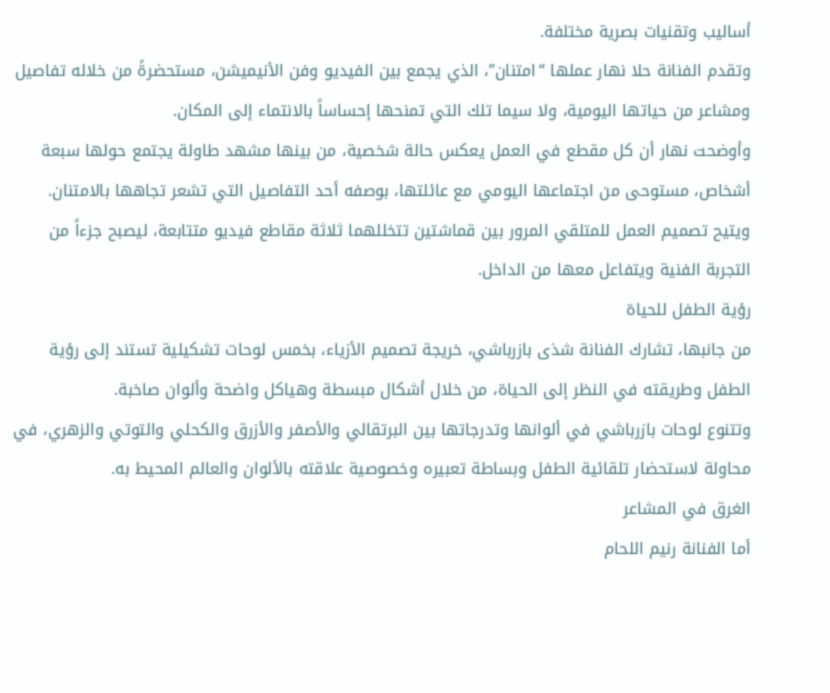أساليب وتقنيات بصرية مختلفة.
وتقدم الفنانة حلا نهار عملها “امتنان”، الذي يجمع بين الفيديو وفن الأنيميشن، مستحضرةً من خلاله تفاصيل ومشاعر من حياتها اليومية، ولا سيما تلك التي تمنحها إحساساً بالانتماء إلى المكان.
وأوضحت نهار أن كل مقطع في العمل يعكس حالة شخصية، من بينها مشهد طاولة يجتمع حولها سبعة أشخاص، مستوحى من اجتماعها اليومي مع عائلتها، بوصفه أحد التفاصيل التي تشعر تجاهها بالامتنان.
ويتيح تصميم العمل للمتلقي المرور بين قماشتين تتخللهما ثلاثة مقاطع فيديو متتابعة، ليصبح جزءاً من التجربة الفنية ويتفاعل معها من الداخل.
رؤية الطفل للحياة
من جانبها، تشارك الفنانة شذى بازرباشي، خريجة تصميم الأزياء، بخمس لوحات تشكيلية تستند إلى رؤية الطفل وطريقته في النظر إلى الحياة، من خلال أشكال مبسطة وهياكل واضحة وألوان صاخبة.
وتتنوع لوحات بازرباشي في ألوانها وتدرجاتها بين البرتقالي والأصفر والأزرق والكحلي والتوتي والزهري، في محاولة لاستحضار تلقائية الطفل وبساطة تعبيره وخصوصية علاقته بالألوان والعالم المحيط به.
الغرق في المشاعر
أما الفنانة رنيم اللحام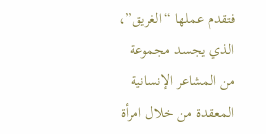فتقدم عملها “الغريق”، الذي يجسد مجموعة من المشاعر الإنسانية المعقدة من خلال امرأة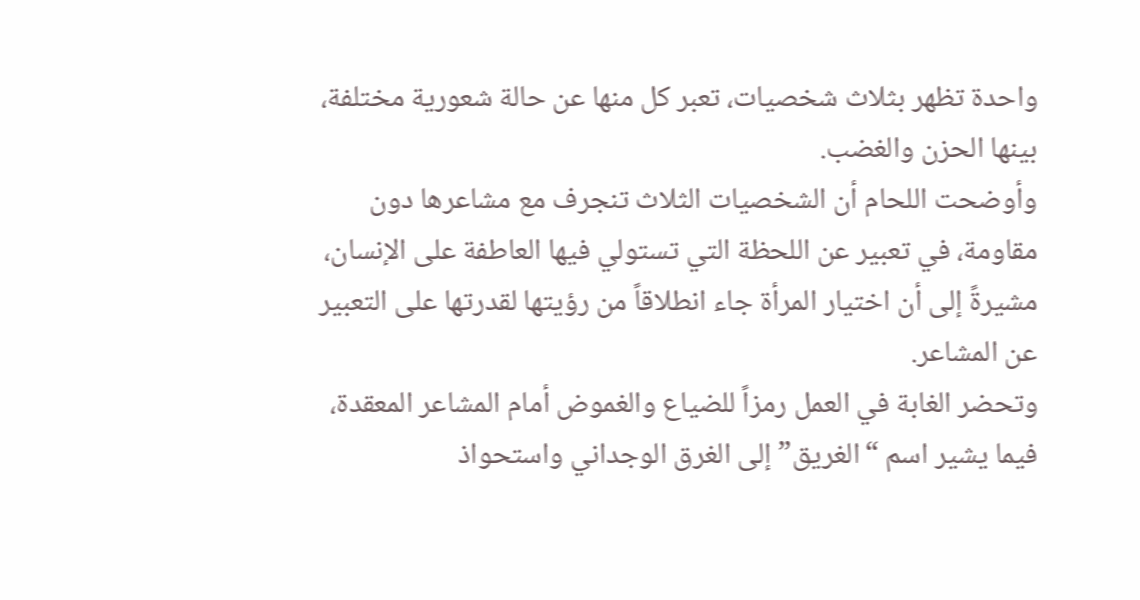واحدة تظهر بثلاث شخصيات، تعبر كل منها عن حالة شعورية مختلفة، بينها الحزن والغضب.
وأوضحت اللحام أن الشخصيات الثلاث تنجرف مع مشاعرها دون مقاومة، في تعبير عن اللحظة التي تستولي فيها العاطفة على الإنسان، مشيرةً إلى أن اختيار المرأة جاء انطلاقاً من رؤيتها لقدرتها على التعبير عن المشاعر.
وتحضر الغابة في العمل رمزاً للضياع والغموض أمام المشاعر المعقدة، فيما يشير اسم “الغريق” إلى الغرق الوجداني واستحواذ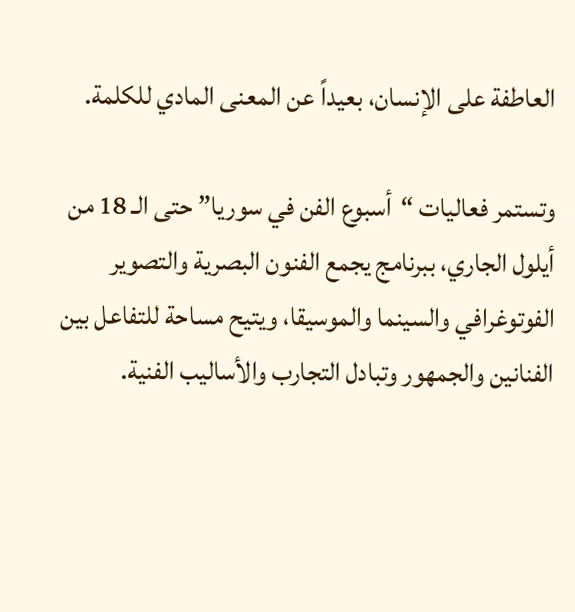العاطفة على الإنسان، بعيداً عن المعنى المادي للكلمة.

وتستمر فعاليات “أسبوع الفن في سوريا” حتى الـ 18 من أيلول الجاري، ببرنامج يجمع الفنون البصرية والتصوير الفوتوغرافي والسينما والموسيقا، ويتيح مساحة للتفاعل بين الفنانين والجمهور وتبادل التجارب والأساليب الفنية.